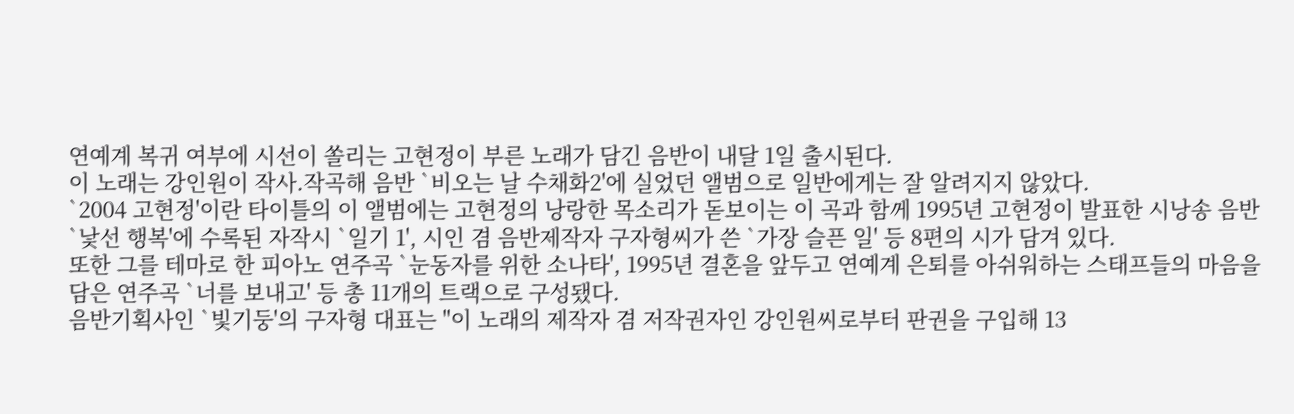연예계 복귀 여부에 시선이 쏠리는 고현정이 부른 노래가 담긴 음반이 내달 1일 출시된다.
이 노래는 강인원이 작사.작곡해 음반 `비오는 날 수채화2'에 실었던 앨범으로 일반에게는 잘 알려지지 않았다.
`2004 고현정'이란 타이틀의 이 앨범에는 고현정의 낭랑한 목소리가 돋보이는 이 곡과 함께 1995년 고현정이 발표한 시낭송 음반 `낯선 행복'에 수록된 자작시 `일기 1', 시인 겸 음반제작자 구자형씨가 쓴 `가장 슬픈 일' 등 8편의 시가 담겨 있다.
또한 그를 테마로 한 피아노 연주곡 `눈동자를 위한 소나타', 1995년 결혼을 앞두고 연예계 은퇴를 아쉬워하는 스태프들의 마음을 담은 연주곡 `너를 보내고' 등 총 11개의 트랙으로 구성됐다.
음반기획사인 `빛기둥'의 구자형 대표는 "이 노래의 제작자 겸 저작권자인 강인원씨로부터 판권을 구입해 13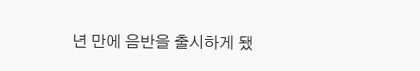년 만에 음반을 출시하게 됐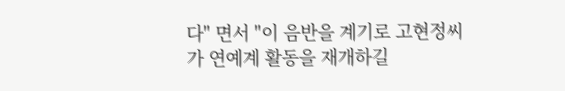다" 면서 "이 음반을 계기로 고현정씨가 연예계 활동을 재개하길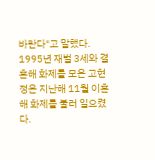바란다"고 말했다.
1995년 재벌 3세와 결혼해 화제를 모은 고현정은 지난해 11월 이혼해 화제를 불러 일으켰다.